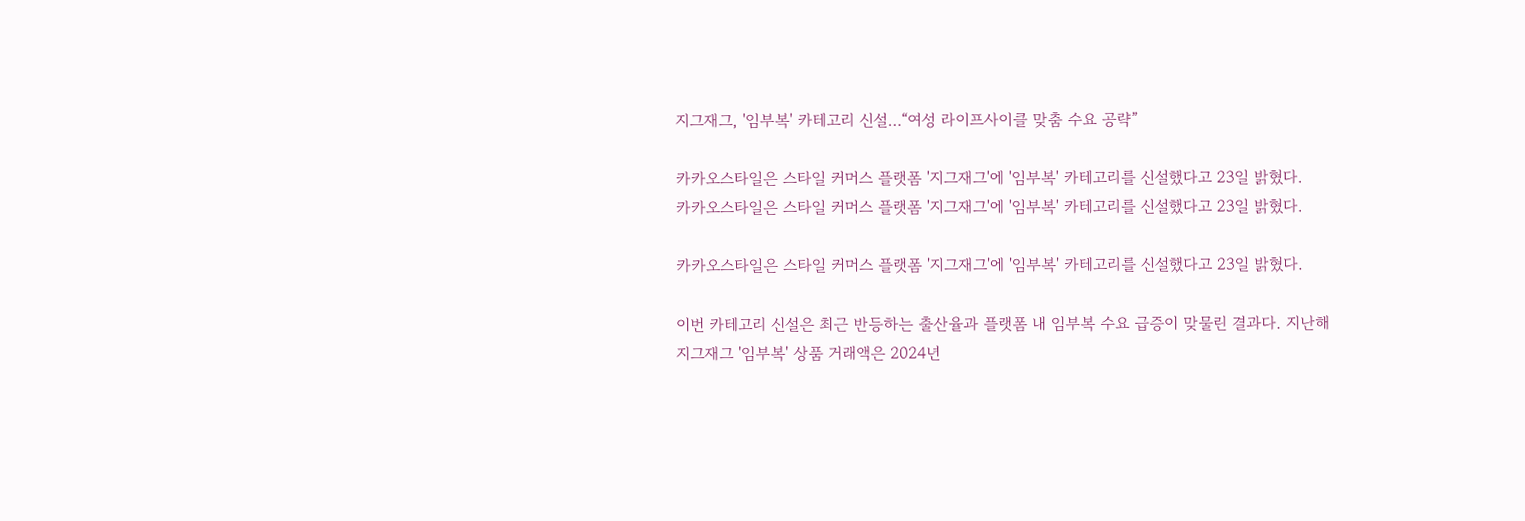지그재그, '임부복' 카테고리 신설…“여성 라이프사이클 맞춤 수요 공략”

카카오스타일은 스타일 커머스 플랫폼 '지그재그'에 '임부복' 카테고리를 신설했다고 23일 밝혔다.
카카오스타일은 스타일 커머스 플랫폼 '지그재그'에 '임부복' 카테고리를 신설했다고 23일 밝혔다.

카카오스타일은 스타일 커머스 플랫폼 '지그재그'에 '임부복' 카테고리를 신설했다고 23일 밝혔다.

이번 카테고리 신설은 최근 반등하는 출산율과 플랫폼 내 임부복 수요 급증이 맞물린 결과다. 지난해 지그재그 '임부복' 상품 거래액은 2024년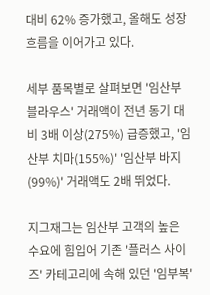대비 62% 증가했고, 올해도 성장 흐름을 이어가고 있다.

세부 품목별로 살펴보면 '임산부 블라우스' 거래액이 전년 동기 대비 3배 이상(275%) 급증했고, '임산부 치마(155%)' '임산부 바지(99%)' 거래액도 2배 뛰었다.

지그재그는 임산부 고객의 높은 수요에 힘입어 기존 '플러스 사이즈' 카테고리에 속해 있던 '임부복'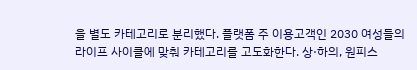을 별도 카테고리로 분리했다. 플랫폼 주 이용고객인 2030 여성들의 라이프 사이클에 맞춰 카테고리를 고도화한다. 상·하의, 원피스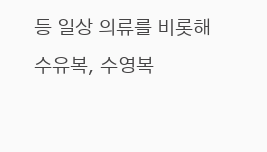등 일상 의류를 비롯해 수유복, 수영복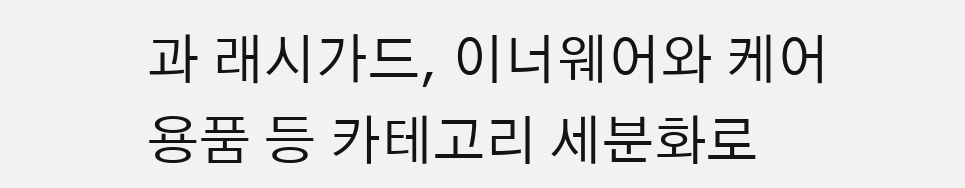과 래시가드, 이너웨어와 케어용품 등 카테고리 세분화로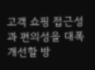고객 쇼핑 접근성과 편의성을 대폭 개선할 방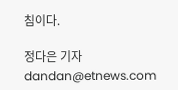침이다.

정다은 기자 dandan@etnews.com